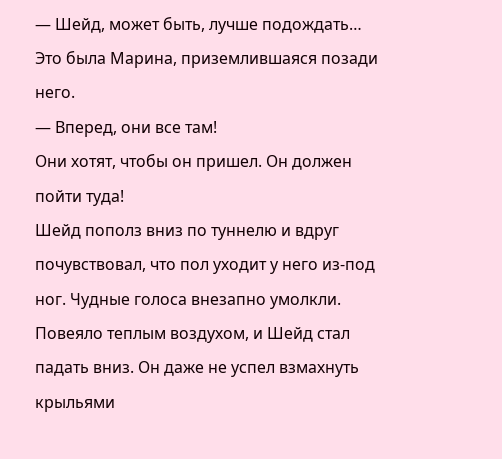— Шейд, может быть, лучше подождать…
Это была Марина, приземлившаяся позади него.
— Вперед, они все там!
Они хотят, чтобы он пришел. Он должен пойти туда!
Шейд пополз вниз по туннелю и вдруг почувствовал, что пол уходит у него из-под ног. Чудные голоса внезапно умолкли. Повеяло теплым воздухом, и Шейд стал падать вниз. Он даже не успел взмахнуть крыльями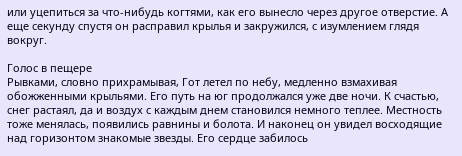или уцепиться за что-нибудь когтями, как его вынесло через другое отверстие. А еще секунду спустя он расправил крылья и закружился, с изумлением глядя вокруг.

Голос в пещере
Рывками, словно прихрамывая, Гот летел по небу, медленно взмахивая обожженными крыльями. Его путь на юг продолжался уже две ночи. К счастью, снег растаял, да и воздух с каждым днем становился немного теплее. Местность тоже менялась, появились равнины и болота. И наконец он увидел восходящие над горизонтом знакомые звезды. Его сердце забилось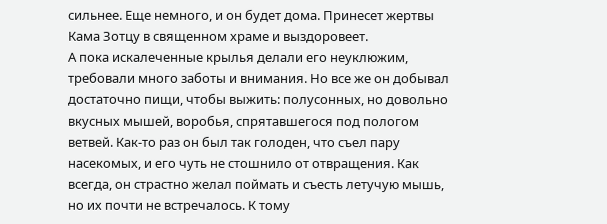сильнее. Еще немного, и он будет дома. Принесет жертвы Кама Зотцу в священном храме и выздоровеет.
А пока искалеченные крылья делали его неуклюжим, требовали много заботы и внимания. Но все же он добывал достаточно пищи, чтобы выжить: полусонных, но довольно вкусных мышей, воробья, спрятавшегося под пологом ветвей. Как-то раз он был так голоден, что съел пару насекомых, и его чуть не стошнило от отвращения. Как всегда, он страстно желал поймать и съесть летучую мышь, но их почти не встречалось. К тому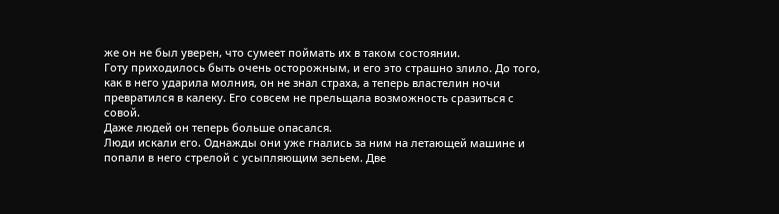же он не был уверен, что сумеет поймать их в таком состоянии.
Готу приходилось быть очень осторожным, и его это страшно злило. До того, как в него ударила молния, он не знал страха, а теперь властелин ночи превратился в калеку. Его совсем не прельщала возможность сразиться с совой.
Даже людей он теперь больше опасался.
Люди искали его. Однажды они уже гнались за ним на летающей машине и попали в него стрелой с усыпляющим зельем. Две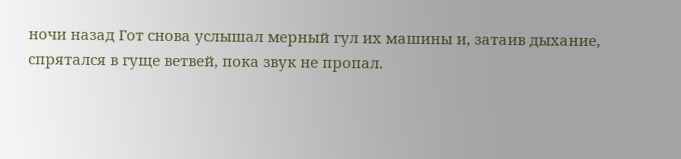ночи назад Гот снова услышал мерный гул их машины и, затаив дыхание, спрятался в гуще ветвей, пока звук не пропал.